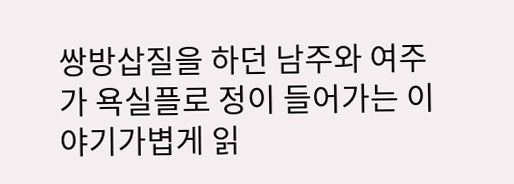쌍방삽질을 하던 남주와 여주가 욕실플로 정이 들어가는 이야기가볍게 읽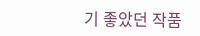기 좋았던 작품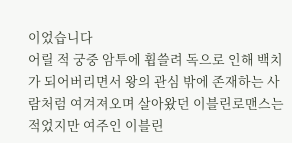이었습니다
어릴 적 궁중 암투에 휩쓸려 독으로 인해 백치가 되어버리면서 왕의 관심 밖에 존재하는 사람처럼 여겨져오며 살아왔던 이블린로맨스는 적었지만 여주인 이블린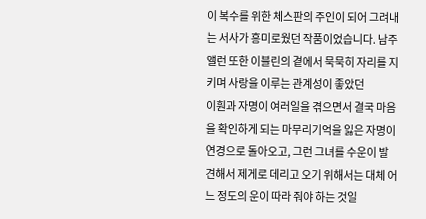이 복수를 위한 체스판의 주인이 되어 그려내는 서사가 흥미로웠던 작품이었습니다. 남주 앨런 또한 이블린의 곁에서 묵묵히 자리를 지키며 사랑을 이루는 관계성이 좋았던
이훤과 자명이 여러일을 겪으면서 결국 마음을 확인하게 되는 마무리기억을 잃은 자명이 연경으로 돌아오고, 그런 그녀를 수운이 발견해서 제게로 데리고 오기 위해서는 대체 어느 정도의 운이 따라 줘야 하는 것일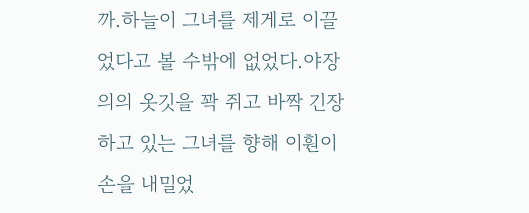까.하늘이 그녀를 제게로 이끌었다고 볼 수밖에 없었다.야장의의 옷깃을 꽉 쥐고 바짝 긴장하고 있는 그녀를 향해 이훤이 손을 내밀었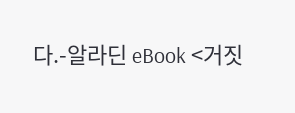다.-알라딘 eBook <거짓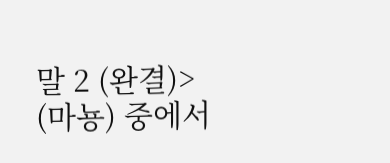말 2 (완결)> (마뇽) 중에서